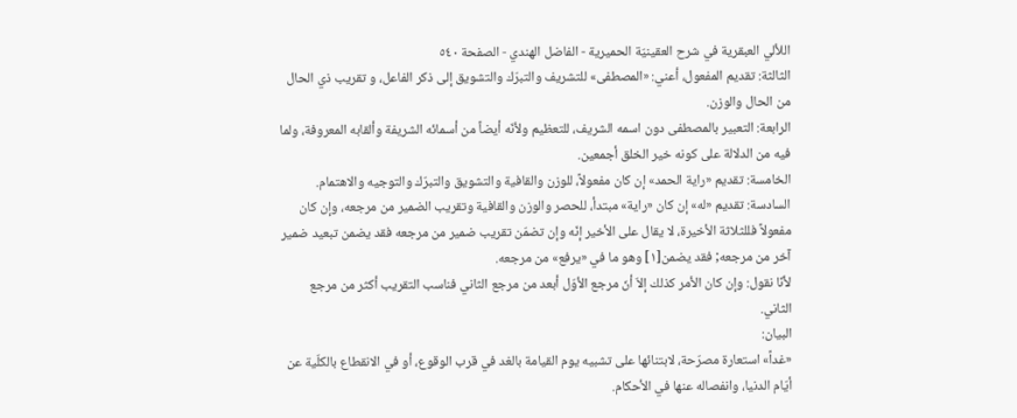اللألي العبقرية في شرح العقينيّة الحميرية - الفاضل الهندي - الصفحة ٥٤٠
الثالثة: تقديم المفعول، أعني: «المصطفى» للتشريف والتبرّك والتشويق إلى ذكر الفاعل، و تقريب ذي الحال من الحال والوزن.
الرابعة: التعبير بالمصطفى دون اسمه الشريف، للتعظيم ولأنّه أيضاً من أسمائه الشريفة وألقابه المعروفة، ولما فيه من الدلالة على كونه خير الخلق أجمعين.
الخامسة: تقديم «راية الحمد» إن كان مفعولاً، للوزن والقافية والتشويق والتبرّك والتوجيه والاهتمام.
السادسة: تقديم «له» إن كان «راية» مبتدأ، للحصر والوزن والقافية وتقريب الضمير من مرجعه، وإن كان مفعولاً فللثلاثة الأخيرة، لا يقال على الأخير إنّه وإن تضمّن تقريب ضمير من مرجعه فقد يضمن تبعيد ضمير آخر من مرجعه; فقد يضمن[١] وهو ما في «يرفع» من مرجعه.
لأنّا نقول: وإن كان الأمر كذلك إلاّ أنّ مرجع الأوّل أبعد من مرجع الثاني فناسب التقريب أكثر من مرجع الثاني.
البيان:
«غداً» استعارة مصرّحة، لابتنائها على تشبيه يوم القيامة بالغد في قرب الوقوع، أو في الانقطاع بالكلّية عن أيّام الدنيا، وانفصاله عنها في الأحكام.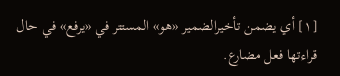[١] أي يضمن تأخيرالضمير «هو» المستتر في «يرفع» في حال قراءتها فعل مضارع.